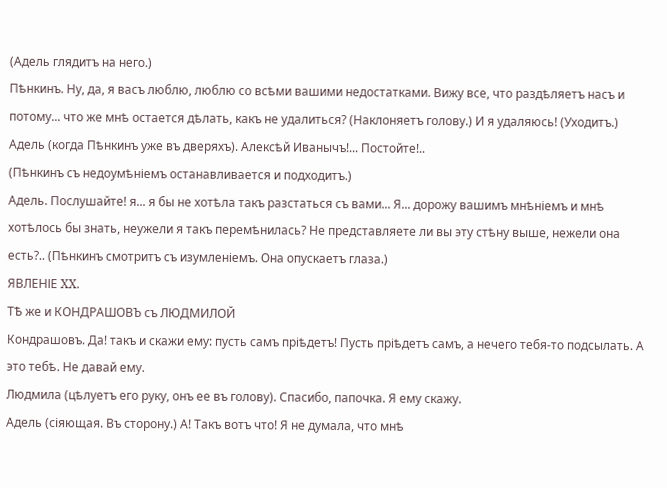(Адель глядитъ на него.)
Пѣнкинъ. Ну, да, я васъ люблю, люблю со всѣми вашими недостатками. Вижу все, что раздѣляетъ насъ и потому... что же мнѣ остается дѣлать, какъ не удалиться? (Наклоняетъ голову.) И я удаляюсь! (Уходитъ.)
Адель (когда Пѣнкинъ уже въ дверяхъ). Алексѣй Иванычъ!... Постойте!..
(Пѣнкинъ съ недоумѣніемъ останавливается и подходитъ.)
Адель. Послушайте! я... я бы не хотѣла такъ разстаться съ вами... Я... дорожу вашимъ мнѣніемъ и мнѣ хотѣлось бы знать, неужели я такъ перемѣнилась? Не представляете ли вы эту стѣну выше, нежели она есть?.. (Пѣнкинъ смотритъ съ изумленіемъ. Она опускаетъ глаза.)
ЯВЛЕНІЕ XX.
ТѢ же и КОНДРАШОВЪ съ ЛЮДМИЛОЙ
Кондрашовъ. Да! такъ и скажи ему: пусть самъ пріѣдетъ! Пусть пріѣдетъ самъ, а нечего тебя-то подсылать. А это тебѣ. Не давай ему.
Людмила (цѣлуетъ его руку, онъ ее въ голову). Спасибо, папочка. Я ему скажу.
Адель (сіяющая. Въ сторону.) А! Такъ вотъ что! Я не думала, что мнѣ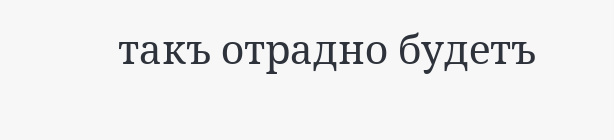такъ отрадно будетъ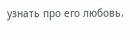узнать про его любовь.